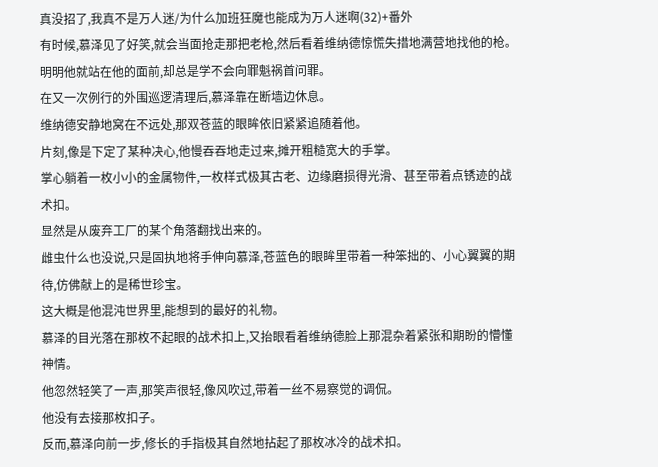真没招了,我真不是万人迷/为什么加班狂魔也能成为万人迷啊(32)+番外
有时候,慕泽见了好笑,就会当面抢走那把老枪,然后看着维纳德惊慌失措地满营地找他的枪。
明明他就站在他的面前,却总是学不会向罪魁祸首问罪。
在又一次例行的外围巡逻清理后,慕泽靠在断墙边休息。
维纳德安静地窝在不远处,那双苍蓝的眼眸依旧紧紧追随着他。
片刻,像是下定了某种决心,他慢吞吞地走过来,摊开粗糙宽大的手掌。
掌心躺着一枚小小的金属物件,一枚样式极其古老、边缘磨损得光滑、甚至带着点锈迹的战术扣。
显然是从废弃工厂的某个角落翻找出来的。
雌虫什么也没说,只是固执地将手伸向慕泽,苍蓝色的眼眸里带着一种笨拙的、小心翼翼的期待,仿佛献上的是稀世珍宝。
这大概是他混沌世界里,能想到的最好的礼物。
慕泽的目光落在那枚不起眼的战术扣上,又抬眼看着维纳德脸上那混杂着紧张和期盼的懵懂神情。
他忽然轻笑了一声,那笑声很轻,像风吹过,带着一丝不易察觉的调侃。
他没有去接那枚扣子。
反而,慕泽向前一步,修长的手指极其自然地拈起了那枚冰冷的战术扣。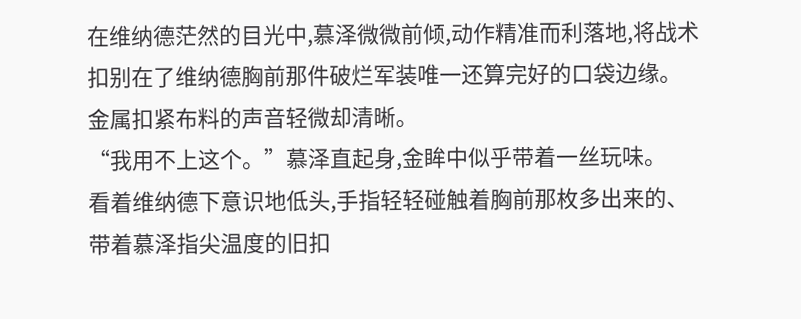在维纳德茫然的目光中,慕泽微微前倾,动作精准而利落地,将战术扣别在了维纳德胸前那件破烂军装唯一还算完好的口袋边缘。
金属扣紧布料的声音轻微却清晰。
“我用不上这个。”慕泽直起身,金眸中似乎带着一丝玩味。
看着维纳德下意识地低头,手指轻轻碰触着胸前那枚多出来的、带着慕泽指尖温度的旧扣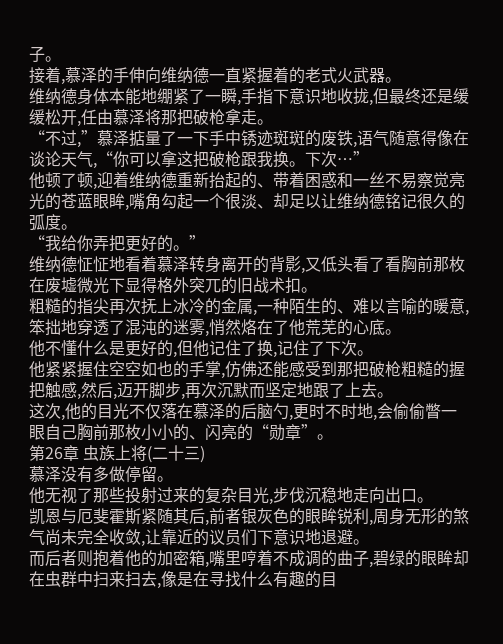子。
接着,慕泽的手伸向维纳德一直紧握着的老式火武器。
维纳德身体本能地绷紧了一瞬,手指下意识地收拢,但最终还是缓缓松开,任由慕泽将那把破枪拿走。
“不过,”慕泽掂量了一下手中锈迹斑斑的废铁,语气随意得像在谈论天气,“你可以拿这把破枪跟我换。下次…”
他顿了顿,迎着维纳德重新抬起的、带着困惑和一丝不易察觉亮光的苍蓝眼眸,嘴角勾起一个很淡、却足以让维纳德铭记很久的弧度。
“我给你弄把更好的。”
维纳德怔怔地看着慕泽转身离开的背影,又低头看了看胸前那枚在废墟微光下显得格外突兀的旧战术扣。
粗糙的指尖再次抚上冰冷的金属,一种陌生的、难以言喻的暖意,笨拙地穿透了混沌的迷雾,悄然烙在了他荒芜的心底。
他不懂什么是更好的,但他记住了换,记住了下次。
他紧紧握住空空如也的手掌,仿佛还能感受到那把破枪粗糙的握把触感,然后,迈开脚步,再次沉默而坚定地跟了上去。
这次,他的目光不仅落在慕泽的后脑勺,更时不时地,会偷偷瞥一眼自己胸前那枚小小的、闪亮的“勋章”。
第26章 虫族上将(二十三)
慕泽没有多做停留。
他无视了那些投射过来的复杂目光,步伐沉稳地走向出口。
凯恩与厄斐霍斯紧随其后,前者银灰色的眼眸锐利,周身无形的煞气尚未完全收敛,让靠近的议员们下意识地退避。
而后者则抱着他的加密箱,嘴里哼着不成调的曲子,碧绿的眼眸却在虫群中扫来扫去,像是在寻找什么有趣的目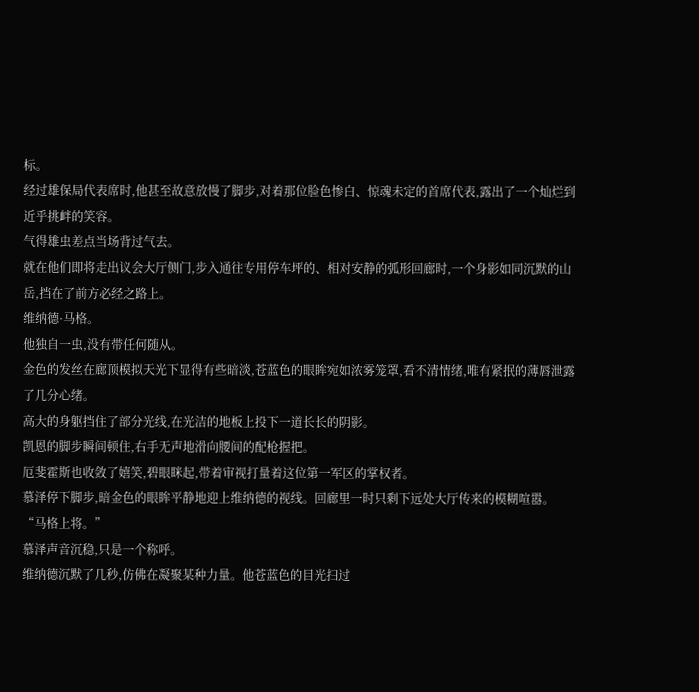标。
经过雄保局代表席时,他甚至故意放慢了脚步,对着那位脸色惨白、惊魂未定的首席代表,露出了一个灿烂到近乎挑衅的笑容。
气得雄虫差点当场背过气去。
就在他们即将走出议会大厅侧门,步入通往专用停车坪的、相对安静的弧形回廊时,一个身影如同沉默的山岳,挡在了前方必经之路上。
维纳德·马格。
他独自一虫,没有带任何随从。
金色的发丝在廊顶模拟天光下显得有些暗淡,苍蓝色的眼眸宛如浓雾笼罩,看不清情绪,唯有紧抿的薄唇泄露了几分心绪。
高大的身躯挡住了部分光线,在光洁的地板上投下一道长长的阴影。
凯恩的脚步瞬间顿住,右手无声地滑向腰间的配枪握把。
厄斐霍斯也收敛了嬉笑,碧眼眯起,带着审视打量着这位第一军区的掌权者。
慕泽停下脚步,暗金色的眼眸平静地迎上维纳德的视线。回廊里一时只剩下远处大厅传来的模糊喧嚣。
“马格上将。”
慕泽声音沉稳,只是一个称呼。
维纳德沉默了几秒,仿佛在凝聚某种力量。他苍蓝色的目光扫过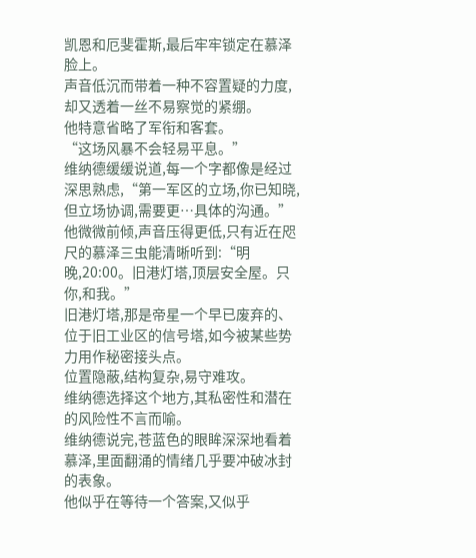凯恩和厄斐霍斯,最后牢牢锁定在慕泽脸上。
声音低沉而带着一种不容置疑的力度,却又透着一丝不易察觉的紧绷。
他特意省略了军衔和客套。
“这场风暴不会轻易平息。”
维纳德缓缓说道,每一个字都像是经过深思熟虑,“第一军区的立场,你已知晓,但立场协调,需要更…具体的沟通。”
他微微前倾,声音压得更低,只有近在咫尺的慕泽三虫能清晰听到:“明晚,20:00。旧港灯塔,顶层安全屋。只你,和我。”
旧港灯塔,那是帝星一个早已废弃的、位于旧工业区的信号塔,如今被某些势力用作秘密接头点。
位置隐蔽,结构复杂,易守难攻。
维纳德选择这个地方,其私密性和潜在的风险性不言而喻。
维纳德说完,苍蓝色的眼眸深深地看着慕泽,里面翻涌的情绪几乎要冲破冰封的表象。
他似乎在等待一个答案,又似乎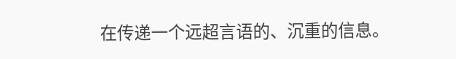在传递一个远超言语的、沉重的信息。